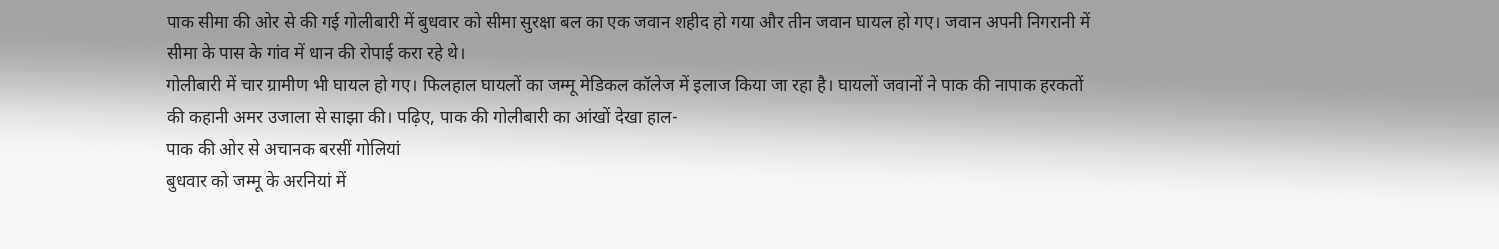पाक सीमा की ओर से की गई गोलीबारी में बुधवार को सीमा सुरक्षा बल का एक जवान शहीद हो गया और तीन जवान घायल हो गए। जवान अपनी निगरानी में सीमा के पास के गांव में धान की रोपाई करा रहे थे।
गोलीबारी में चार ग्रामीण भी घायल हो गए। फिलहाल घायलों का जम्मू मेडिकल कॉलेज में इलाज किया जा रहा है। घायलों जवानों ने पाक की नापाक हरकतों की कहानी अमर उजाला से साझा की। पढ़िए, पाक की गोलीबारी का आंखों देखा हाल-
पाक की ओर से अचानक बरसीं गोलियां
बुधवार को जम्मू के अरनियां में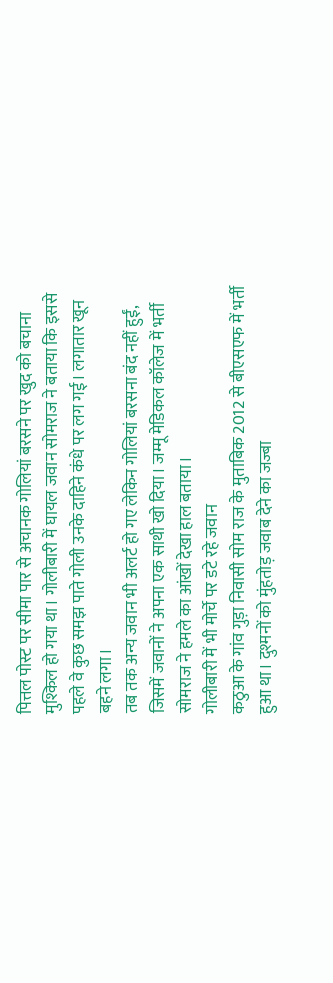पित्तल पोस्ट पर सीमा पार से अचानक गोलियां बरसने पर खुद को बचाना मुश्किल हो गया था। गोलीबारी में घायल जवान सोमराज ने बताया कि इससे पहले वे कुछ समझ पाते गोली उनके दाहिने कंधे पर लग गई। लगातार खून बहने लगा।
तब तक अन्य जवान भी अलर्ट हो गए लेकिन गोलियां बरसना बंद नहीं हुईं, जिसमें जवानों ने अपना एक साथी खो दिया। जम्मू मेडिकल कॉलेज में भर्ती सोमराज ने हमले का आंखों देखा हाल बताया।
गोलीबारी में भी मोर्चे पर डटे रहे जवान
कठुआ के गांव गुड़ा निवासी सोम राज के मुताबिक 2012 से बीएसएफ में भर्ती हुआ था। दुश्मनों को मुंहतोड़ जवाब देने का जज्बा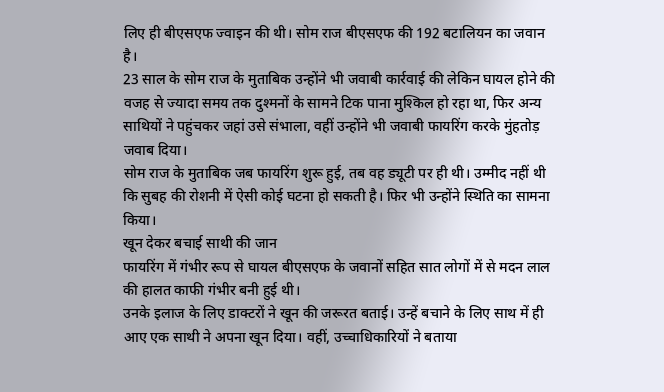लिए ही बीएसएफ ज्वाइन की थी। सोम राज बीएसएफ की 192 बटालियन का जवान है।
23 साल के सोम राज के मुताबिक उन्होंने भी जवाबी कार्रवाई की लेकिन घायल होने की वजह से ज्यादा समय तक दुश्मनों के सामने टिक पाना मुश्किल हो रहा था, फिर अन्य साथियों ने पहुंचकर जहां उसे संभाला, वहीं उन्होंने भी जवाबी फायरिंग करके मुंहतोड़ जवाब दिया।
सोम राज के मुताबिक जब फायरिंग शुरू हुई, तब वह ड्यूटी पर ही थी। उम्मीद नहीं थी कि सुबह की रोशनी में ऐसी कोई घटना हो सकती है। फिर भी उन्होंने स्थिति का सामना किया।
खून देकर बचाई साथी की जान
फायरिंग में गंभीर रूप से घायल बीएसएफ के जवानों सहित सात लोगों में से मदन लाल की हालत काफी गंभीर बनी हुई थी।
उनके इलाज के लिए डाक्टरों ने खून की जरूरत बताई। उन्हें बचाने के लिए साथ में ही आए एक साथी ने अपना खून दिया। वहीं, उच्चाधिकारियों ने बताया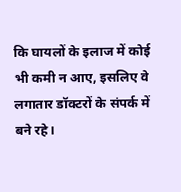कि घायलों के इलाज में कोई भी कमी न आए, इसलिए वे लगातार डॉक्टरों के संपर्क में बने रहे।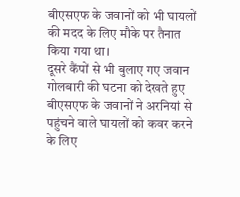बीएसएफ के जवानों को भी घायलों की मदद के लिए मौके पर तैनात किया गया था।
दूसरे कैंपों से भी बुलाए गए जवान
गोलबारी की घटना को देखते हुए बीएसएफ के जवानों ने अरनियां से पहुंचने वाले घायलों को कवर करने के लिए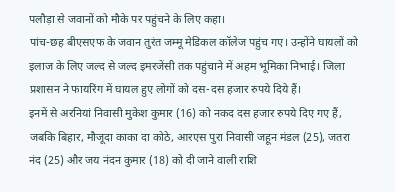पलौड़ा से जवानों को मौके पर पहुंचने के लिए कहा।
पांच-छह बीएसएफ के जवान तुरंत जम्मू मेडिकल कॉलेज पहुंच गए। उन्होंने घायलों को इलाज के लिए जल्द से जल्द इमरजेंसी तक पहुंचाने में अहम भूमिका निभाई। जिला प्रशासन ने फायरिंग में घायल हुए लोगों को दस-दस हजार रुपये दिये हैं।
इनमें से अरनियां निवासी मुकेश कुमार (16) को नकद दस हजार रुपये दिए गए हैं, जबकि बिहार, मौजूदा काका दा कोठे, आरएस पुरा निवासी जहून मंडल (25), जतरा नंद (25) और जय नंदन कुमार (18) को दी जाने वाली राशि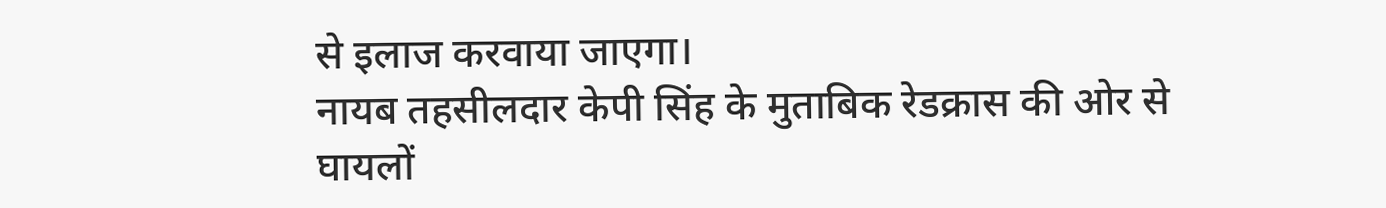से इलाज करवाया जाएगा।
नायब तहसीलदार केपी सिंह के मुताबिक रेडक्रास की ओर से घायलों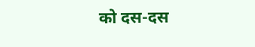को दस-दस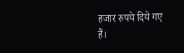हजार रुपये दिये गए हैं।